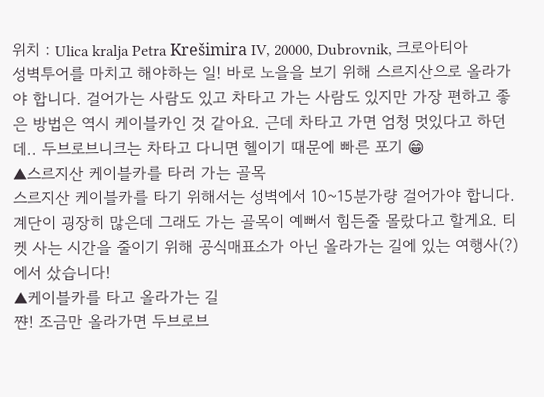위치 : Ulica kralja Petra Krešimira IV, 20000, Dubrovnik, 크로아티아
성벽투어를 마치고 해야하는 일! 바로 노을을 보기 위해 스르지산으로 올라가야 합니다. 걸어가는 사람도 있고 차타고 가는 사람도 있지만 가장 편하고 좋은 방법은 역시 케이블카인 것 같아요. 근데 차타고 가면 엄청 멋있다고 하던데.. 두브로브니크는 차타고 다니면 헬이기 때문에 빠른 포기 😁
▲스르지산 케이블카를 타러 가는 골목
스르지산 케이블카를 타기 위해서는 성벽에서 10~15분가량 걸어가야 합니다. 계단이 굉장히 많은데 그래도 가는 골목이 예뻐서 힘든줄 몰랐다고 할게요. 티켓 사는 시간을 줄이기 위해 공식매표소가 아닌 올라가는 길에 있는 여행사(?)에서 샀습니다!
▲케이블카를 타고 올라가는 길
쨘! 조금만 올라가면 두브로브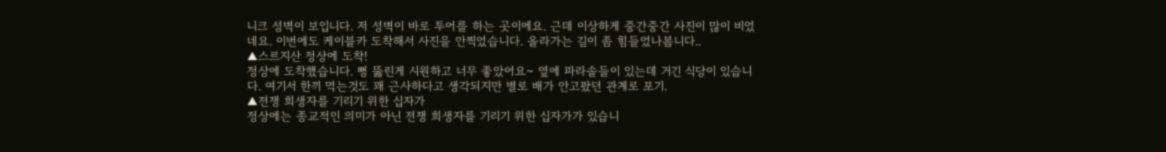니크 성벽이 보입니다. 저 성벽이 바로 투어를 하는 곳이에요. 근데 이상하게 중간중간 사진이 많이 비었네요. 이번에도 케이블카 도착해서 사진을 안찍었습니다. 올라가는 길이 좀 힘들었나봅니다..
▲스르지산 정상에 도착!
정상에 도착했습니다. 뻥 뚫린게 시원하고 너무 좋았어요~ 옆에 파라솔들이 있는데 거긴 식당이 있습니다. 여기서 한끼 먹는것도 꽤 근사하다고 생각되지만 별로 배가 안고팠던 관계로 포기.
▲전쟁 희생자를 기리기 위한 십자가
정상에는 종교적인 의미가 아닌 전쟁 희생자를 기리기 위한 십자가가 있습니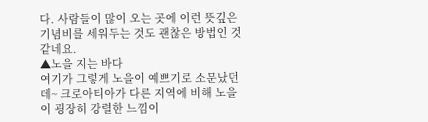다. 사람들이 많이 오는 곳에 이런 뜻깊은 기념비를 세워두는 것도 괜찮은 방법인 것 같네요.
▲노을 지는 바다
여기가 그렇게 노을이 예쁘기로 소문났던데~ 크로아티아가 다른 지역에 비해 노을이 굉장히 강렬한 느낌이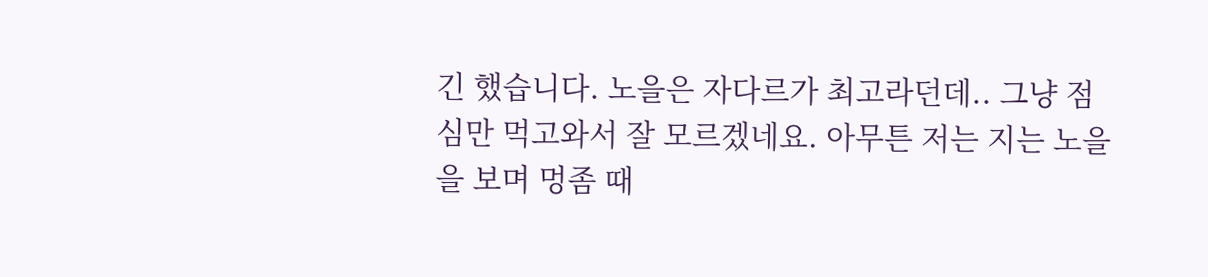긴 했습니다. 노을은 자다르가 최고라던데.. 그냥 점심만 먹고와서 잘 모르겠네요. 아무튼 저는 지는 노을을 보며 멍좀 때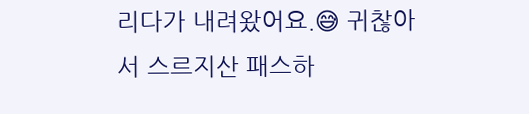리다가 내려왔어요.😅 귀찮아서 스르지산 패스하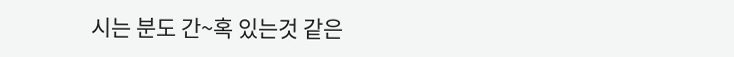시는 분도 간~혹 있는것 같은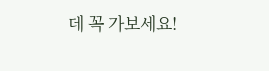데 꼭 가보세요!